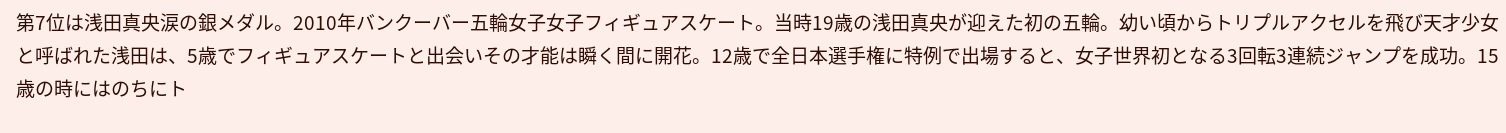第7位は浅田真央涙の銀メダル。2010年バンクーバー五輪女子女子フィギュアスケート。当時19歳の浅田真央が迎えた初の五輪。幼い頃からトリプルアクセルを飛び天才少女と呼ばれた浅田は、5歳でフィギュアスケートと出会いその才能は瞬く間に開花。12歳で全日本選手権に特例で出場すると、女子世界初となる3回転3連続ジャンプを成功。15歳の時にはのちにト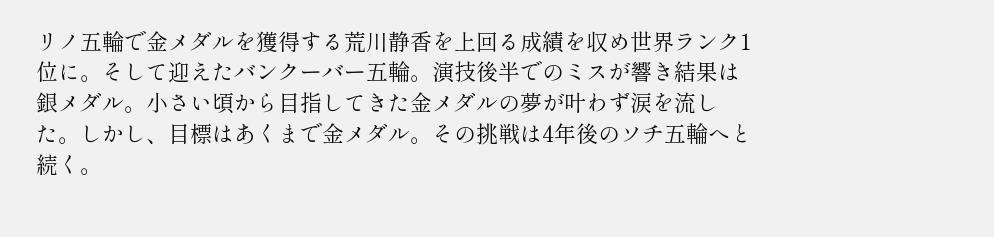リノ五輪で金メダルを獲得する荒川静香を上回る成績を収め世界ランク1位に。そして迎えたバンクーバー五輪。演技後半でのミスが響き結果は銀メダル。小さい頃から目指してきた金メダルの夢が叶わず涙を流した。しかし、目標はあくまで金メダル。その挑戦は4年後のソチ五輪へと続く。